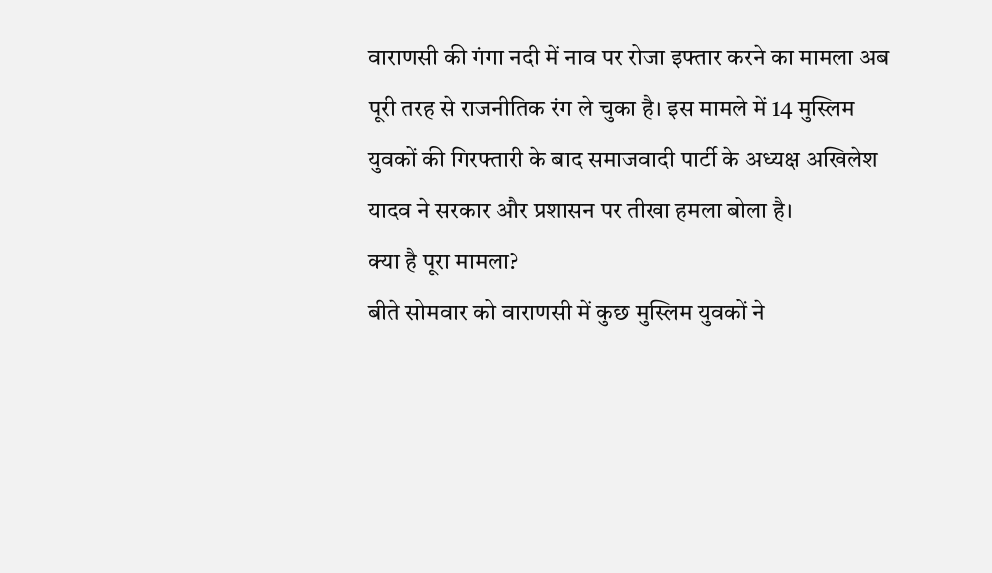वाराणसी की गंगा नदी में नाव पर रोजा इफ्तार करने का मामला अब पूरी तरह से राजनीतिक रंग ले चुका है। इस मामले में 14 मुस्लिम युवकों की गिरफ्तारी के बाद समाजवादी पार्टी के अध्यक्ष अखिलेश यादव ने सरकार और प्रशासन पर तीखा हमला बोला है।
क्या है पूरा मामला?
बीते सोमवार को वाराणसी में कुछ मुस्लिम युवकों ने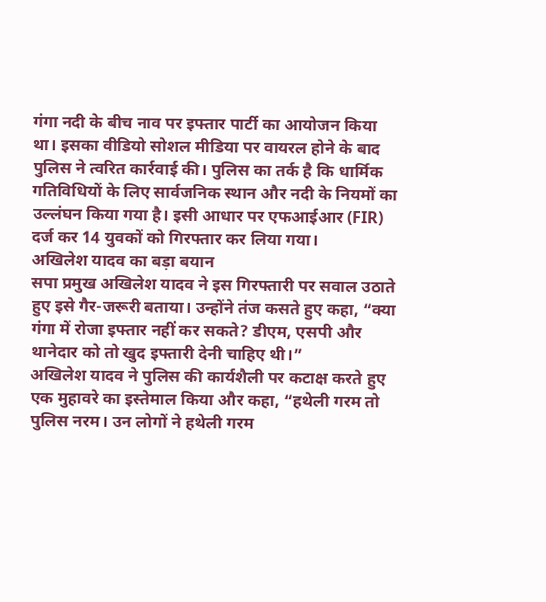गंगा नदी के बीच नाव पर इफ्तार पार्टी का आयोजन किया था। इसका वीडियो सोशल मीडिया पर वायरल होने के बाद पुलिस ने त्वरित कार्रवाई की। पुलिस का तर्क है कि धार्मिक गतिविधियों के लिए सार्वजनिक स्थान और नदी के नियमों का उल्लंघन किया गया है। इसी आधार पर एफआईआर (FIR) दर्ज कर 14 युवकों को गिरफ्तार कर लिया गया।
अखिलेश यादव का बड़ा बयान
सपा प्रमुख अखिलेश यादव ने इस गिरफ्तारी पर सवाल उठाते हुए इसे गैर-जरूरी बताया। उन्होंने तंज कसते हुए कहा, “क्या गंगा में रोजा इफ्तार नहीं कर सकते? डीएम, एसपी और थानेदार को तो खुद इफ्तारी देनी चाहिए थी।”
अखिलेश यादव ने पुलिस की कार्यशैली पर कटाक्ष करते हुए एक मुहावरे का इस्तेमाल किया और कहा, “हथेली गरम तो पुलिस नरम। उन लोगों ने हथेली गरम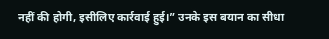नहीं की होगी, इसीलिए कार्रवाई हुई।” उनके इस बयान का सीधा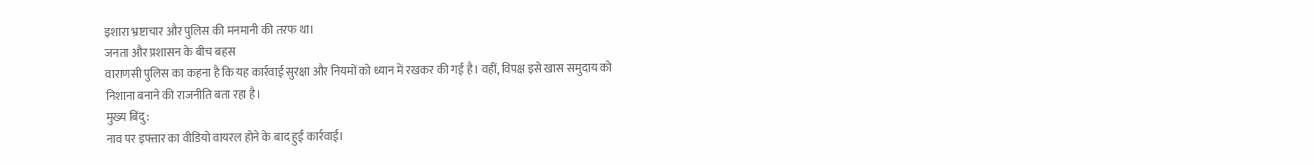इशारा भ्रष्टाचार और पुलिस की मनमानी की तरफ था।
जनता और प्रशासन के बीच बहस
वाराणसी पुलिस का कहना है कि यह कार्रवाई सुरक्षा और नियमों को ध्यान में रखकर की गई है। वहीं, विपक्ष इसे खास समुदाय को निशाना बनाने की राजनीति बता रहा है।
मुख्य बिंदु:
नाव पर इफ्तार का वीडियो वायरल होने के बाद हुई कार्रवाई।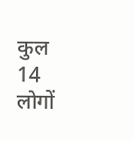कुल 14 लोगों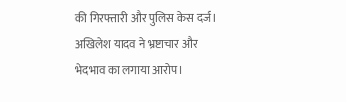की गिरफ्तारी और पुलिस केस दर्ज।
अखिलेश यादव ने भ्रष्टाचार और भेदभाव का लगाया आरोप।